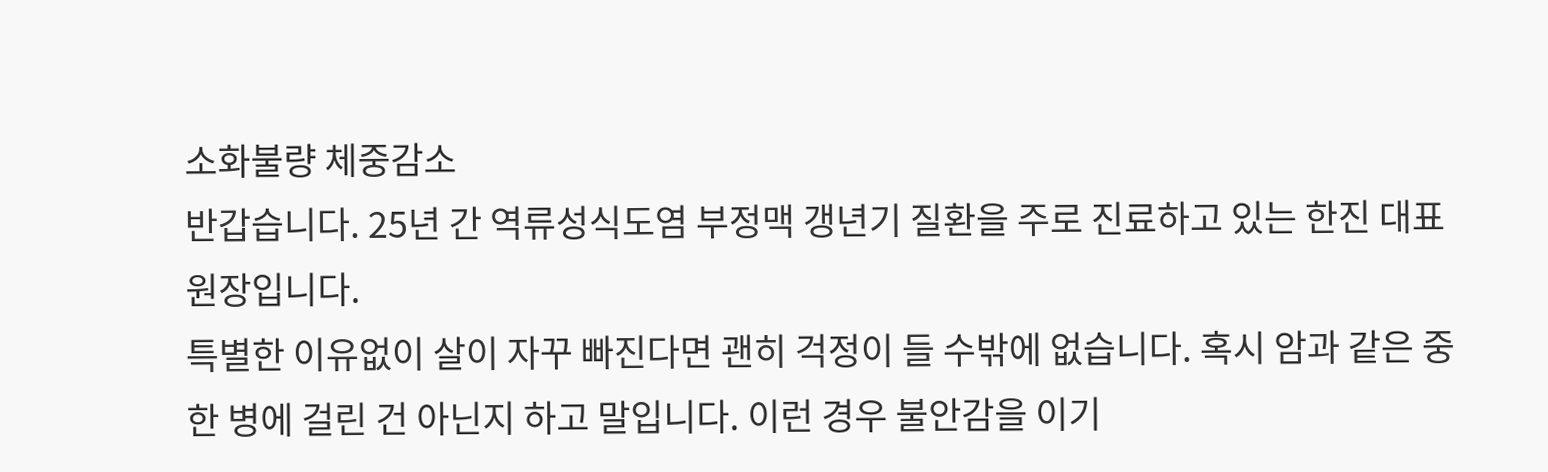소화불량 체중감소
반갑습니다. 25년 간 역류성식도염 부정맥 갱년기 질환을 주로 진료하고 있는 한진 대표 원장입니다.
특별한 이유없이 살이 자꾸 빠진다면 괜히 걱정이 들 수밖에 없습니다. 혹시 암과 같은 중한 병에 걸린 건 아닌지 하고 말입니다. 이런 경우 불안감을 이기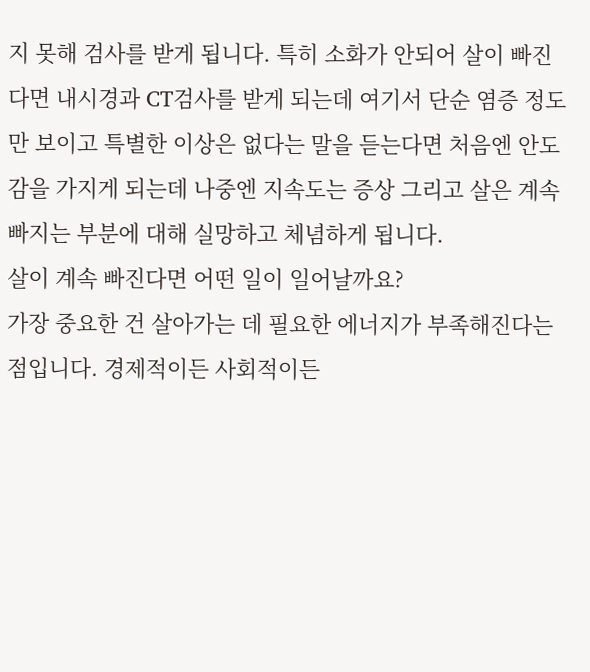지 못해 검사를 받게 됩니다. 특히 소화가 안되어 살이 빠진다면 내시경과 CT검사를 받게 되는데 여기서 단순 염증 정도만 보이고 특별한 이상은 없다는 말을 듣는다면 처음엔 안도감을 가지게 되는데 나중엔 지속도는 증상 그리고 살은 계속 빠지는 부분에 대해 실망하고 체념하게 됩니다.
살이 계속 빠진다면 어떤 일이 일어날까요?
가장 중요한 건 살아가는 데 필요한 에너지가 부족해진다는 점입니다. 경제적이든 사회적이든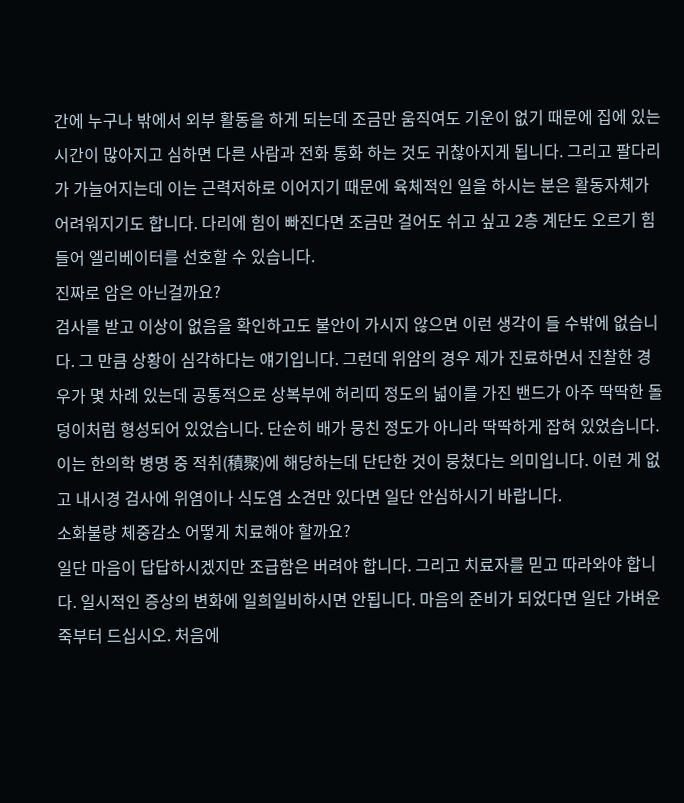간에 누구나 밖에서 외부 활동을 하게 되는데 조금만 움직여도 기운이 없기 때문에 집에 있는 시간이 많아지고 심하면 다른 사람과 전화 통화 하는 것도 귀찮아지게 됩니다. 그리고 팔다리가 가늘어지는데 이는 근력저하로 이어지기 때문에 육체적인 일을 하시는 분은 활동자체가 어려워지기도 합니다. 다리에 힘이 빠진다면 조금만 걸어도 쉬고 싶고 2층 계단도 오르기 힘들어 엘리베이터를 선호할 수 있습니다.
진짜로 암은 아닌걸까요?
검사를 받고 이상이 없음을 확인하고도 불안이 가시지 않으면 이런 생각이 들 수밖에 없습니다. 그 만큼 상황이 심각하다는 얘기입니다. 그런데 위암의 경우 제가 진료하면서 진찰한 경우가 몇 차례 있는데 공통적으로 상복부에 허리띠 정도의 넓이를 가진 밴드가 아주 딱딱한 돌덩이처럼 형성되어 있었습니다. 단순히 배가 뭉친 정도가 아니라 딱딱하게 잡혀 있었습니다. 이는 한의학 병명 중 적취(積聚)에 해당하는데 단단한 것이 뭉쳤다는 의미입니다. 이런 게 없고 내시경 검사에 위염이나 식도염 소견만 있다면 일단 안심하시기 바랍니다.
소화불량 체중감소 어떻게 치료해야 할까요?
일단 마음이 답답하시겠지만 조급함은 버려야 합니다. 그리고 치료자를 믿고 따라와야 합니다. 일시적인 증상의 변화에 일희일비하시면 안됩니다. 마음의 준비가 되었다면 일단 가벼운 죽부터 드십시오. 처음에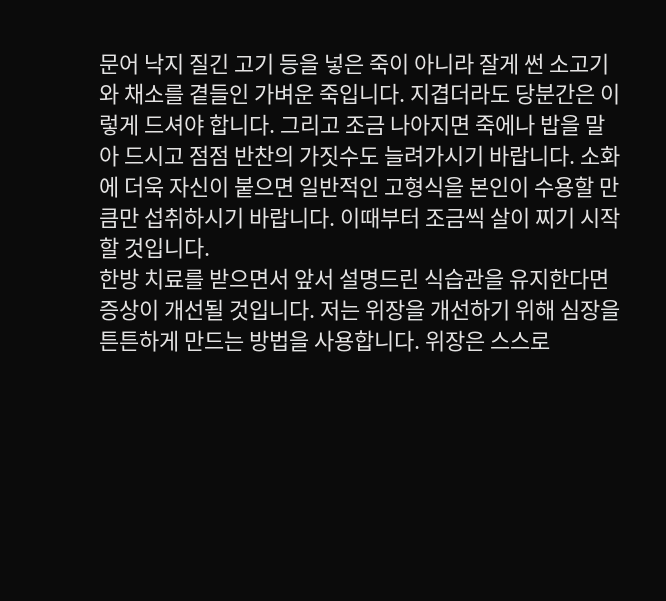문어 낙지 질긴 고기 등을 넣은 죽이 아니라 잘게 썬 소고기와 채소를 곁들인 가벼운 죽입니다. 지겹더라도 당분간은 이렇게 드셔야 합니다. 그리고 조금 나아지면 죽에나 밥을 말아 드시고 점점 반찬의 가짓수도 늘려가시기 바랍니다. 소화에 더욱 자신이 붙으면 일반적인 고형식을 본인이 수용할 만큼만 섭취하시기 바랍니다. 이때부터 조금씩 살이 찌기 시작할 것입니다.
한방 치료를 받으면서 앞서 설명드린 식습관을 유지한다면 증상이 개선될 것입니다. 저는 위장을 개선하기 위해 심장을 튼튼하게 만드는 방법을 사용합니다. 위장은 스스로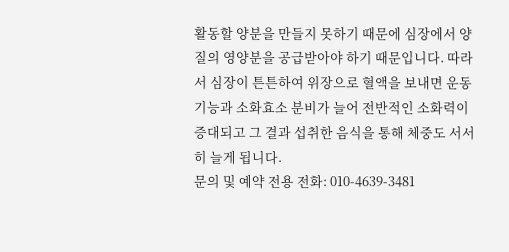활동할 양분을 만들지 못하기 때문에 심장에서 양질의 영양분을 공급받아야 하기 때문입니다. 따라서 심장이 튼튼하여 위장으로 혈액을 보내면 운동기능과 소화효소 분비가 늘어 전반적인 소화력이 증대되고 그 결과 섭취한 음식을 통해 체중도 서서히 늘게 됩니다.
문의 및 예약 전용 전화: 010-4639-3481